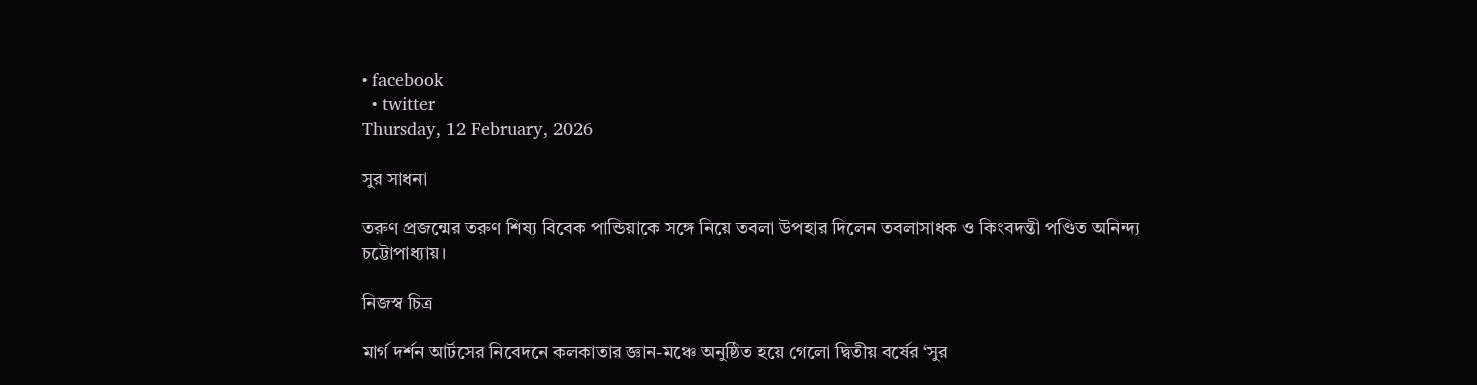• facebook
  • twitter
Thursday, 12 February, 2026

সুর সাধনা

তরুণ প্রজন্মের তরুণ শিষ্য বিবেক পান্ডিয়াকে সঙ্গে নিয়ে তবলা উপহার দিলেন তবলাসাধক ও কিংবদন্তী পণ্ডিত অনিন্দ্য চট্টোপাধ্যায়।

নিজস্ব চিত্র

মার্গ দর্শন আর্টসের নিবেদনে কলকাতার জ্ঞান-মঞ্চে অনুষ্ঠিত হয়ে গেলো দ্বিতীয় বর্ষের ‘সুর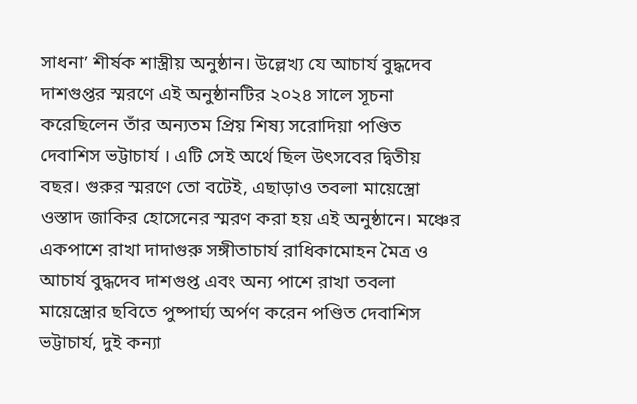সাধনা’ শীর্ষক শাস্ত্রীয় অনুষ্ঠান। উল্লেখ্য যে আচার্য বুদ্ধদেব দাশগুপ্তর স্মরণে এই অনুষ্ঠানটির ২০২৪ সালে সূচনা করেছিলেন তাঁর অন্যতম প্রিয় শিষ্য সরোদিয়া পণ্ডিত দেবাশিস ভট্টাচার্য । এটি সেই অর্থে ছিল উৎসবের দ্বিতীয় বছর। গুরুর স্মরণে তো বটেই, এছাড়াও তবলা মায়েস্ত্রো ওস্তাদ জাকির হোসেনের স্মরণ করা হয় এই অনুষ্ঠানে। মঞ্চের একপাশে রাখা দাদাগুরু সঙ্গীতাচার্য রাধিকামোহন মৈত্র ও আচার্য বুদ্ধদেব দাশগুপ্ত এবং অন্য পাশে রাখা তবলা মায়েস্ত্রোর ছবিতে পুষ্পার্ঘ্য অর্পণ করেন পণ্ডিত দেবাশিস ভট্টাচার্য, দুই কন্যা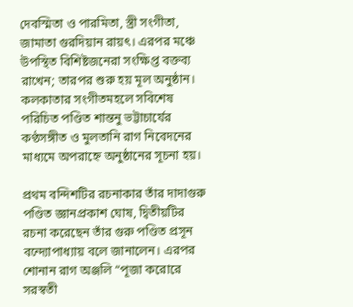দেবস্মিতা ও পারমিতা, স্ত্রী সংগীতা, জামাতা গুরদিয়ান রায়ৎ। এরপর মঞ্চে উপস্থিত বিশিষ্টজনেরা সংক্ষিপ্ত বক্তব্য রাখেন; তারপর শুরু হয় মূল অনুষ্ঠান। কলকাতার সংগীতমহলে সবিশেষ পরিচিত পণ্ডিত শান্তনু ভট্টাচার্যের কণ্ঠসঙ্গীত ও মুলতানি রাগ নিবেদনের মাধ্যমে অপরাহ্নে অনুষ্ঠানের সূচনা হয়।

প্রথম বন্দিশটির রচনাকার তাঁর দাদাগুরু পণ্ডিত জ্ঞানপ্রকাশ ঘোষ, দ্বিতীয়টির রচনা করেছেন তাঁর গুরু পণ্ডিত প্রসূন বন্দ্যোপাধ্যায় বলে জানালেন। এরপর শোনান রাগ অঞ্জলি “পূজা করোরে সরস্বতী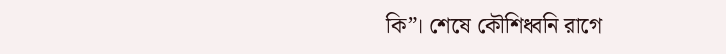কি”। শেষে কৌশিধ্বনি রাগে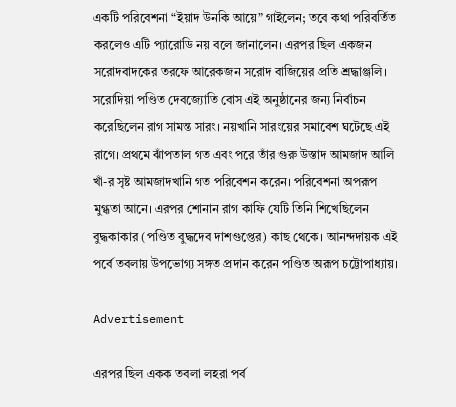একটি পরিবেশনা “ইয়াদ উনকি আয়ে” গাইলেন; তবে কথা পরিবর্তিত করলেও এটি প্যারোডি নয় বলে জানালেন। এরপর ছিল একজন সরোদবাদকের তরফে আরেকজন সরোদ বাজিয়ের প্রতি শ্রদ্ধাঞ্জলি। সরোদিয়া পণ্ডিত দেবজ্যোতি বোস এই অনুষ্ঠানের জন্য নির্বাচন করেছিলেন রাগ সামন্ত সারং। নয়খানি সারংয়ের সমাবেশ ঘটেছে এই রাগে। প্রথমে ঝাঁপতাল গত এবং পরে তাঁর গুরু উস্তাদ আমজাদ আলি খাঁ-র সৃষ্ট আমজাদখানি গত পরিবেশন করেন। পরিবেশনা অপরূপ মুগ্ধতা আনে। এরপর শোনান রাগ কাফি যেটি তিনি শিখেছিলেন বুদ্ধকাকার (পণ্ডিত বুদ্ধদেব দাশগুপ্তের) কাছ থেকে। আনন্দদায়ক এই পর্বে তবলায় উপভোগ্য সঙ্গত প্রদান করেন পণ্ডিত অরূপ চট্টোপাধ্যায়।

Advertisement

এরপর ছিল একক তবলা লহরা পর্ব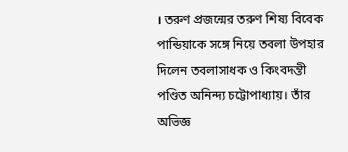। তরুণ প্রজন্মের তরুণ শিষ্য বিবেক পান্ডিয়াকে সঙ্গে নিয়ে তবলা উপহার দিলেন তবলাসাধক ও কিংবদন্তী পণ্ডিত অনিন্দ্য চট্টোপাধ্যায়। তাঁর অভিজ্ঞ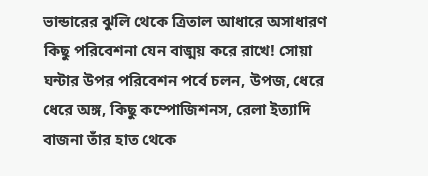ভান্ডারের ঝুলি থেকে ত্রিতাল আধারে অসাধারণ কিছু পরিবেশনা যেন বাঙ্ময় করে রাখে! সোয়া ঘন্টার উপর পরিবেশন পর্বে চলন, উপজ, ধেরে ধেরে অঙ্গ, কিছু কম্পোজিশনস, রেলা ইত্যাদি বাজনা তাঁর হাত থেকে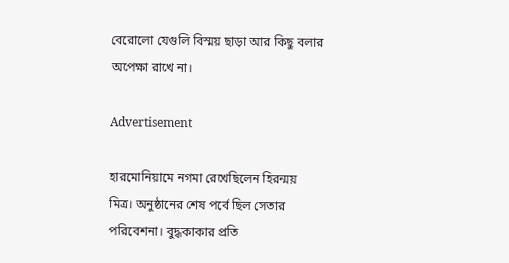বেরোলো যেগুলি বিস্ময় ছাড়া আর কিছু বলার অপেক্ষা রাখে না।

Advertisement

হারমোনিয়ামে নগমা রেখেছিলেন হিরন্ময় মিত্র। অনুষ্ঠানের শেষ পর্বে ছিল সেতার পরিবেশনা। বুদ্ধকাকার প্রতি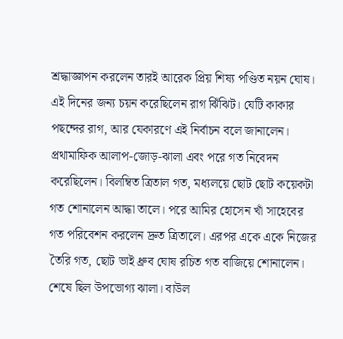শ্রদ্ধাজ্ঞাপন করলেন তারই আরেক প্রিয় শিষ্য পণ্ডিত নয়ন ঘোষ। এই দিনের জন্য চয়ন করেছিলেন রাগ ঝিঁঝিট। যেটি কাকার পছন্দের রাগ, আর যেকারণে এই নির্বাচন বলে জানালেন। প্রথামাফিক আলাপ-জোড়-ঝালা এবং পরে গত নিবেদন করেছিলেন। বিলম্বিত ত্রিতাল গত, মধ্যলয়ে ছোট ছোট কয়েকটা গত শোনালেন আদ্ধা তালে। পরে আমির হোসেন খাঁ সাহেবের গত পরিবেশন করলেন দ্রুত ত্রিতালে। এরপর একে একে নিজের তৈরি গত, ছোট ভাই ধ্রুব ঘোষ রচিত গত বাজিয়ে শোনালেন। শেষে ছিল উপভোগ্য ঝালা। বাউল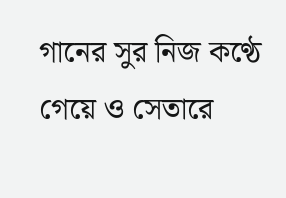গানের সুর নিজ কণ্ঠে গেয়ে ও সেতারে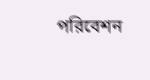পরিবেশন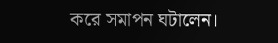করে সমাপন ঘটালেন।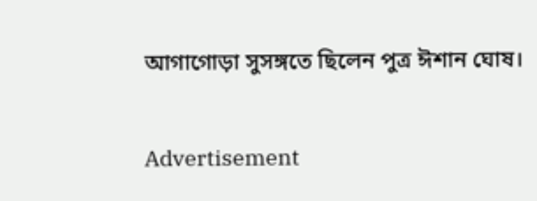আগাগোড়া সুসঙ্গতে ছিলেন পুত্র ঈশান ঘোষ।

Advertisement